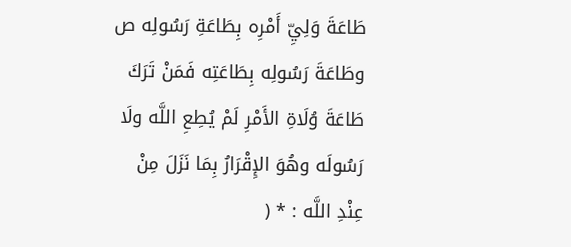طَاعَةَ وَلِيِّ أَمْرِه بِطَاعَةِ رَسُولِه ص وطَاعَةَ رَسُولِه بِطَاعَتِه فَمَنْ تَرَكَ طَاعَةَ وُلَاةِ الأَمْرِ لَمْ يُطِعِ اللَّه ولَا رَسُولَه وهُوَ الإِقْرَارُ بِمَا نَزَلَ مِنْ عِنْدِ اللَّه : * (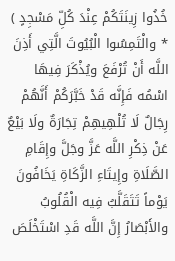خُذُوا زِينَتَكُمْ عِنْدَ كُلِّ مَسْجِدٍ ) * والْتَمِسُوا الْبُيُوتَ الَّتِي أَذِنَ اللَّه أَنْ تُرْفَعَ ويُذْكَرَ فِيهَا اسْمُه فَإِنَّه قَدْ خَبَّرَكُمْ أَنَّهُمْ رِجَالٌ لَا تُلْهِيهِمْ تِجَارَةٌ ولَا بَيْعٌ عَنْ ذِكْرِ اللَّه عَزَّ وجَلَّ وإِقَامِ الصَّلَاةِ وإِيتَاءِ الزَّكَاةِ يَخَافُونَ يَوْماً تَتَقَلَّبُ فِيه الْقُلُوبُ والأَبْصَارُ إِنَّ اللَّه قَدِ اسْتَخْلَصَ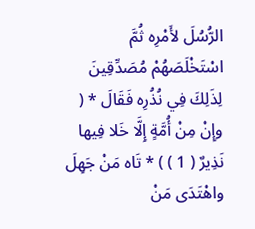الرُّسُلَ لأَمْرِه ثُمَّ اسْتَخْلَصَهُمْ مُصَدِّقِينَ لِذَلِكَ فِي نُذُرِه فَقَالَ * ( وإِنْ مِنْ أُمَّةٍ إِلَّا خَلا فِيها نَذِيرٌ ( 1 ) ) * تَاه مَنْ جَهِلَ واهْتَدَى مَنْ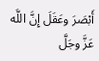أَبْصَرَ وعَقَلَ إِنَّ اللَّه عَزَّ وجَلَّ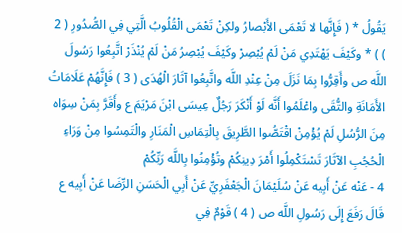يَقُولُ * ( فَإِنَّها لا تَعْمَى الأَبْصارُ ولكِنْ تَعْمَى الْقُلُوبُ الَّتِي فِي الصُّدُورِ ( 2 ) ) * وكَيْفَ يَهْتَدِي مَنْ لَمْ يُبْصِرْ وكَيْفَ يُبْصِرُ مَنْ لَمْ يُنْذَرْ اتَّبِعُوا رَسُولَ اللَّه ص وأَقِرُّوا بِمَا نَزَلَ مِنْ عِنْدِ اللَّه واتَّبِعُوا آثَارَ الْهُدَى ( 3 ) فَإِنَّهُمْ عَلَامَاتُ الأَمَانَةِ والتُّقَى واعْلَمُوا أَنَّه لَوْ أَنْكَرَ رَجُلٌ عِيسَى ابْنَ مَرْيَمَ ع وأَقَرَّ بِمَنْ سِوَاه مِنَ الرُّسُلِ لَمْ يُؤْمِنْ اقْتَصُّوا الطَّرِيقَ بِالْتِمَاسِ الْمَنَارِ والْتَمِسُوا مِنْ وَرَاءِ الْحُجُبِ الآثَارَ تَسْتَكْمِلُوا أَمْرَ دِينِكُمْ وتُؤْمِنُوا بِاللَّه رَبِّكُمْ
4 - عَنْه عَنْ أَبِيه عَنْ سُلَيْمَانَ الْجَعْفَرِيِّ عَنْ أَبِي الْحَسَنِ الرِّضَا عَنْ أَبِيه ع قَالَ رَفَعَ إِلَى رَسُولِ اللَّه ص ( 4 ) قَوْمٌ فِي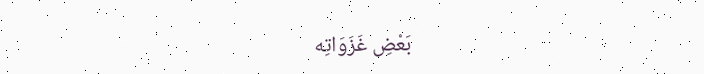بَعْضِ غَزَوَاتِه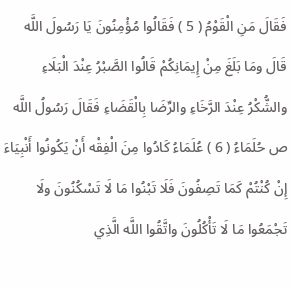فَقَالَ مَنِ الْقَوْمُ ( 5 ) فَقَالُوا مُؤْمِنُونَ يَا رَسُولَ اللَّه قَالَ ومَا بَلَغَ مِنْ إِيمَانِكُمْ قَالُوا الصَّبْرُ عِنْدَ الْبَلَاءِ والشُّكْرُ عِنْدَ الرَّخَاءِ والرِّضَا بِالْقَضَاءِ فَقَالَ رَسُولُ اللَّه ص حُلَمَاءُ ( 6 ) عُلَمَاءُ كَادُوا مِنَ الْفِقْه أَنْ يَكُونُوا أَنْبِيَاءَ إِنْ كُنْتُمْ كَمَا تَصِفُونَ فَلَا تَبْنُوا مَا لَا تَسْكُنُونَ ولَا تَجْمَعُوا مَا لَا تَأْكُلُونَ واتَّقُوا اللَّه الَّذِي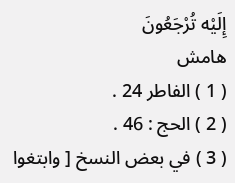إِلَيْه تُرْجَعُونَ
هامش
( 1 ) الفاطر 24 .
( 2 ) الحج : 46 .
( 3 ) في بعض النسخ [ وابتغوا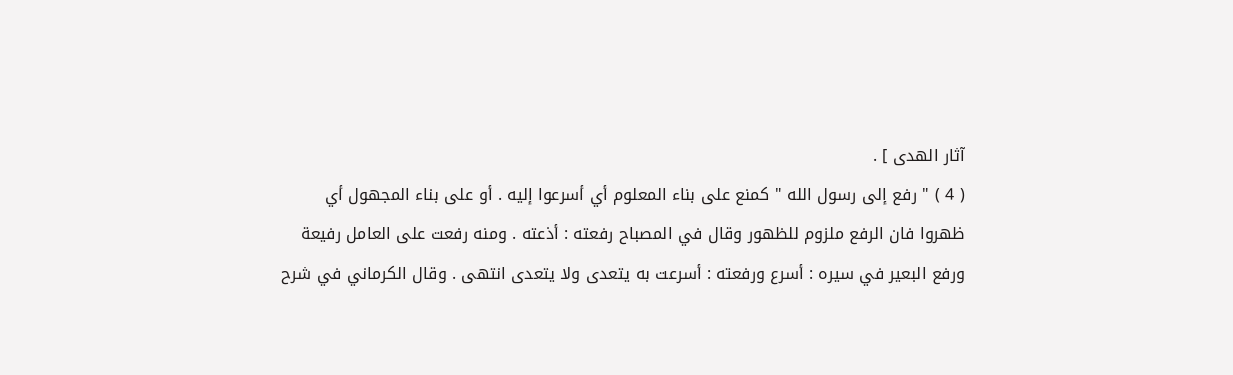آثار الهدى ] .
( 4 ) " رفع إلى رسول الله " كمنع على بناء المعلوم أي أسرعوا إليه . أو على بناء المجهول أي
ظهروا فان الرفع ملزوم للظهور وقال في المصباح رفعته : أذعته . ومنه رفعت على العامل رفيعة
ورفع البعير في سيره : أسرع ورفعته : أسرعت به يتعدى ولا يتعدى انتهى . وقال الكرماني في شرح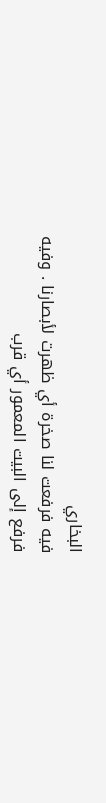البخاري
فيه فرفعت لنا صخرة أي ظهرت لأبصارنا . وفيه فرفع إلى البيت المعمور أي قرب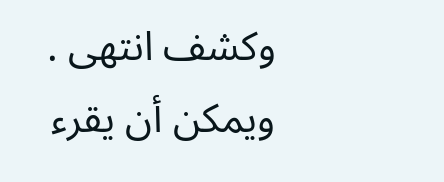وكشف انتهى .
ويمكن أن يقرء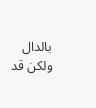بالدال ولكن قد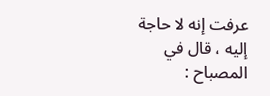عرفت إنه لا حاجة إليه ، قال في المصباح :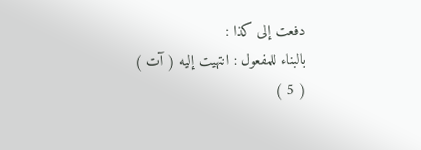دفعت إلى كذا :
بالبناء للمفعول : انتهيت إليه ( آت )
( 5 )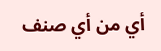أي من أي صنف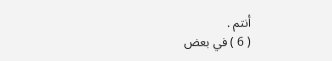أنتم .
( 6 ) في بعض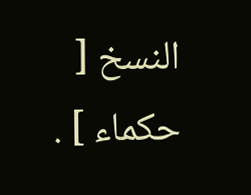النسخ [ حكماء ] .